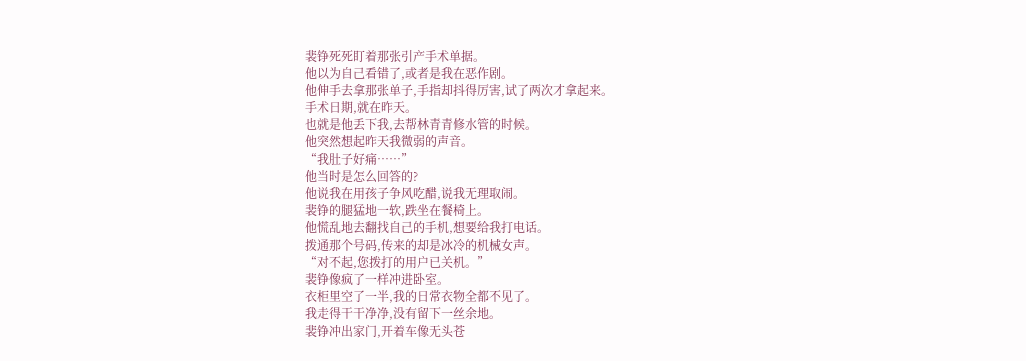裴铮死死盯着那张引产手术单据。
他以为自己看错了,或者是我在恶作剧。
他伸手去拿那张单子,手指却抖得厉害,试了两次才拿起来。
手术日期,就在昨天。
也就是他丢下我,去帮林青青修水管的时候。
他突然想起昨天我微弱的声音。
“我肚子好痛……”
他当时是怎么回答的?
他说我在用孩子争风吃醋,说我无理取闹。
裴铮的腿猛地一软,跌坐在餐椅上。
他慌乱地去翻找自己的手机,想要给我打电话。
拨通那个号码,传来的却是冰冷的机械女声。
“对不起,您拨打的用户已关机。”
裴铮像疯了一样冲进卧室。
衣柜里空了一半,我的日常衣物全都不见了。
我走得干干净净,没有留下一丝余地。
裴铮冲出家门,开着车像无头苍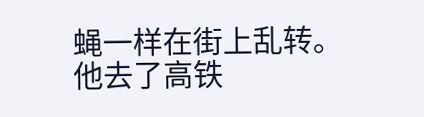蝇一样在街上乱转。
他去了高铁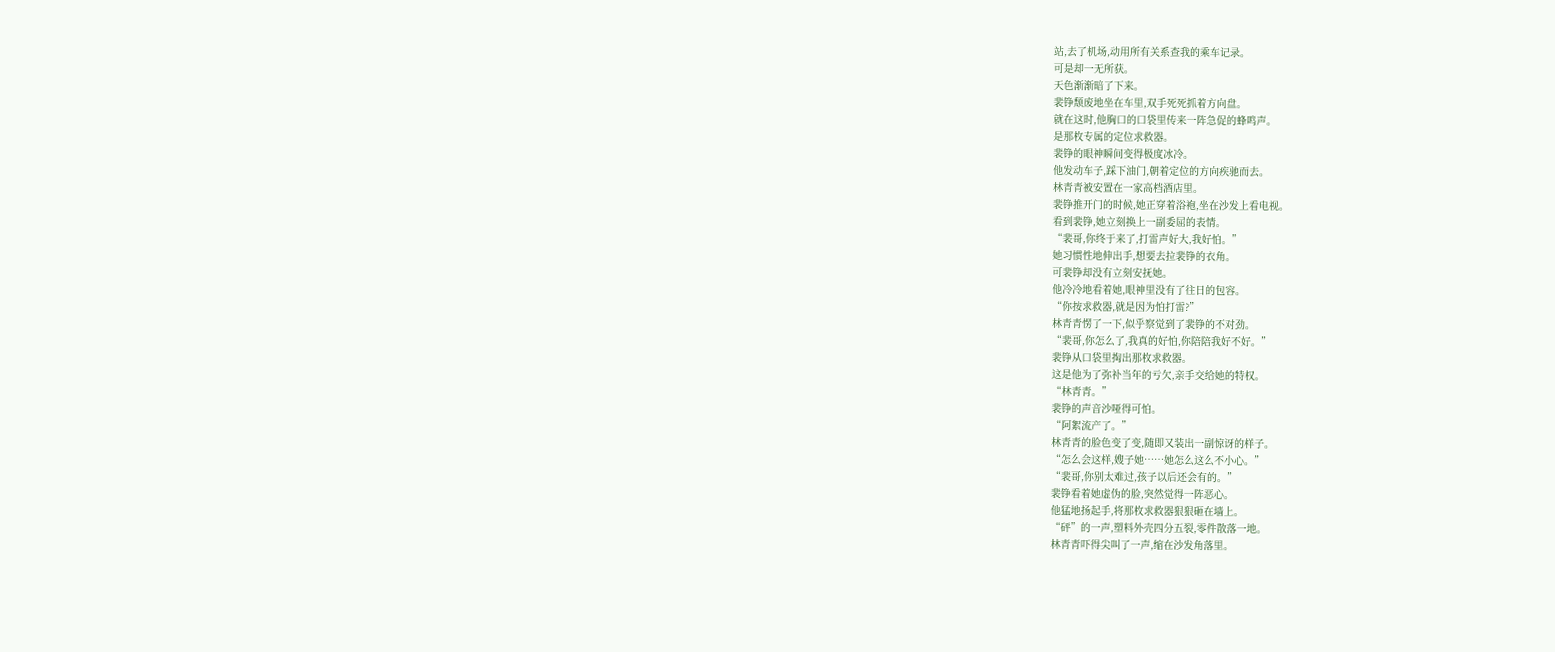站,去了机场,动用所有关系查我的乘车记录。
可是却一无所获。
天色渐渐暗了下来。
裴铮颓废地坐在车里,双手死死抓着方向盘。
就在这时,他胸口的口袋里传来一阵急促的蜂鸣声。
是那枚专属的定位求救器。
裴铮的眼神瞬间变得极度冰冷。
他发动车子,踩下油门,朝着定位的方向疾驰而去。
林青青被安置在一家高档酒店里。
裴铮推开门的时候,她正穿着浴袍,坐在沙发上看电视。
看到裴铮,她立刻换上一副委屈的表情。
“裴哥,你终于来了,打雷声好大,我好怕。”
她习惯性地伸出手,想要去拉裴铮的衣角。
可裴铮却没有立刻安抚她。
他冷冷地看着她,眼神里没有了往日的包容。
“你按求救器,就是因为怕打雷?”
林青青愣了一下,似乎察觉到了裴铮的不对劲。
“裴哥,你怎么了,我真的好怕,你陪陪我好不好。”
裴铮从口袋里掏出那枚求救器。
这是他为了弥补当年的亏欠,亲手交给她的特权。
“林青青。”
裴铮的声音沙哑得可怕。
“阿絮流产了。”
林青青的脸色变了变,随即又装出一副惊讶的样子。
“怎么会这样,嫂子她……她怎么这么不小心。”
“裴哥,你别太难过,孩子以后还会有的。”
裴铮看着她虚伪的脸,突然觉得一阵恶心。
他猛地扬起手,将那枚求救器狠狠砸在墙上。
“砰”的一声,塑料外壳四分五裂,零件散落一地。
林青青吓得尖叫了一声,缩在沙发角落里。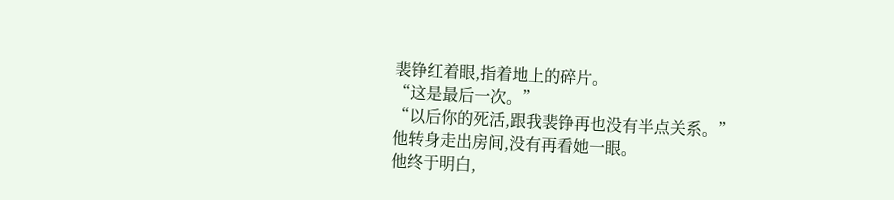裴铮红着眼,指着地上的碎片。
“这是最后一次。”
“以后你的死活,跟我裴铮再也没有半点关系。”
他转身走出房间,没有再看她一眼。
他终于明白,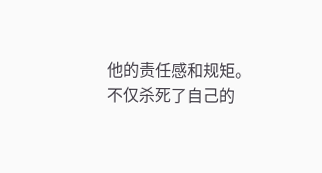他的责任感和规矩。
不仅杀死了自己的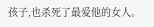孩子,也杀死了最爱他的女人。